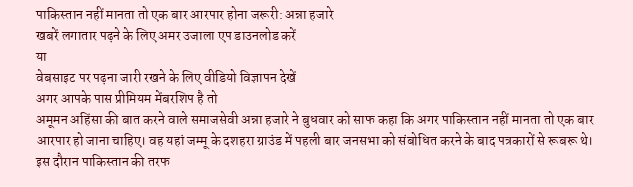पाकिस्तान नहीं मानता तो एक बार आरपार होना जरूरी: अन्ना हजारे
खबरें लगातार पढ़ने के लिए अमर उजाला एप डाउनलोड करें
या
वेबसाइट पर पढ़ना जारी रखने के लिए वीडियो विज्ञापन देखें
अगर आपके पास प्रीमियम मेंबरशिप है तो
अमूमन अहिंसा की बात करने वाले समाजसेवी अन्ना हजारे ने बुधवार को साफ कहा कि अगर पाकिस्तान नहीं मानता तो एक बार आरपार हो जाना चाहिए। वह यहां जम्मू के दशहरा ग्राउंड में पहली बार जनसभा को संबोधित करने के बाद पत्रकारों से रूबरू थे।
इस दौरान पाकिस्तान की तरफ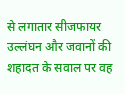से लगातार सीजफायर उल्लंघन और जवानों की शहादत के सवाल पर वह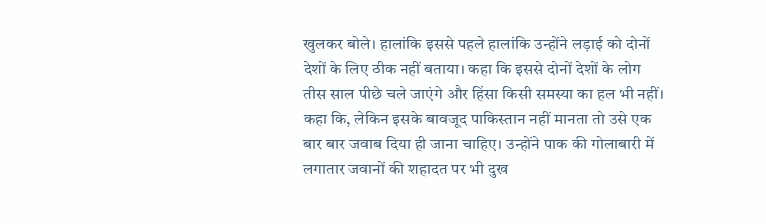खुलकर बोले। हालांकि इससे पहले हालांकि उन्होंने लड़ाई को दोनों देशों के लिए ठीक नहीं बताया। कहा कि इससे दोनों देशों के लोग तीस साल पीछे चले जाएंगे और हिंसा किसी समस्या का हल भी नहीं।
कहा कि, लेकिन इसके बावजूद पाकिस्तान नहीं मानता तो उसे एक बार बार जवाब दिया ही जाना चाहिए। उन्होंने पाक की गोलाबारी में लगातार जवानों की शहादत पर भी दुख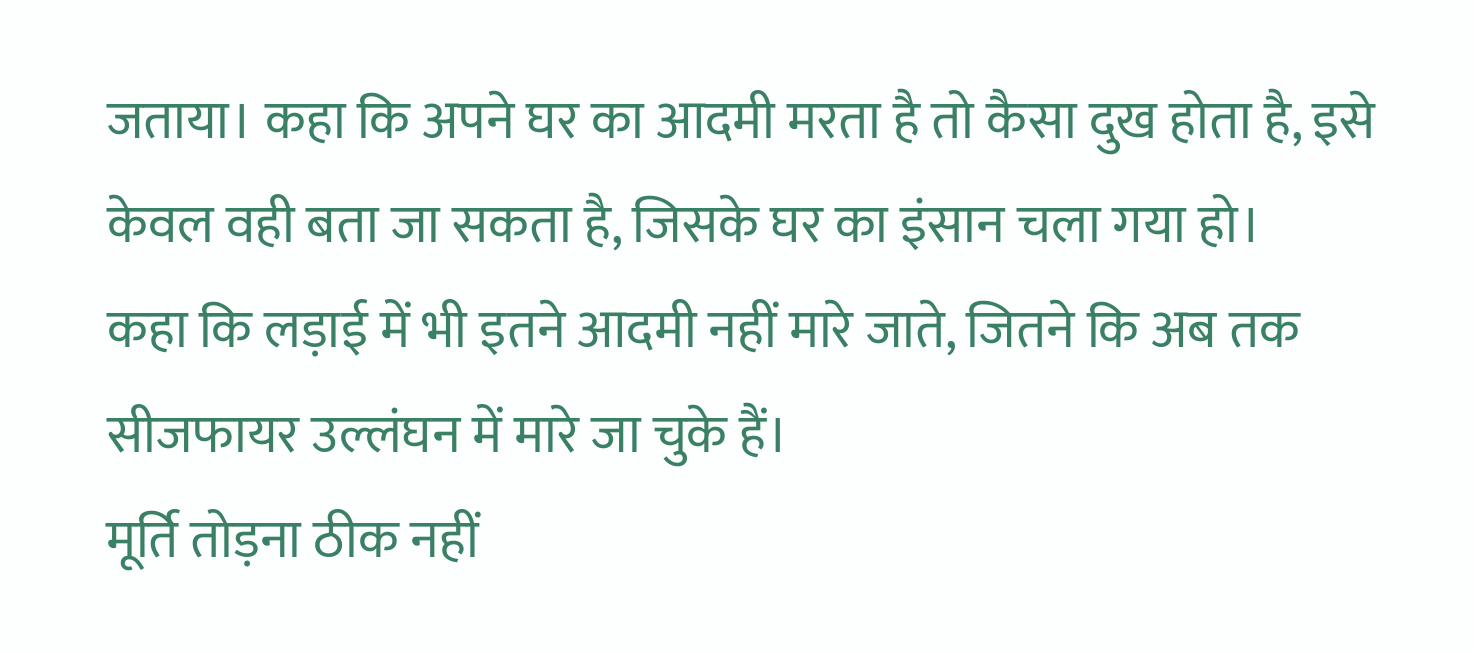जताया। कहा कि अपने घर का आदमी मरता है तो कैसा दुख होता है, इसे केवल वही बता जा सकता है, जिसके घर का इंसान चला गया हो।
कहा कि लड़ाई में भी इतने आदमी नहीं मारे जाते, जितने कि अब तक सीजफायर उल्लंघन में मारे जा चुके हैं।
मूर्ति तोड़ना ठीक नहीं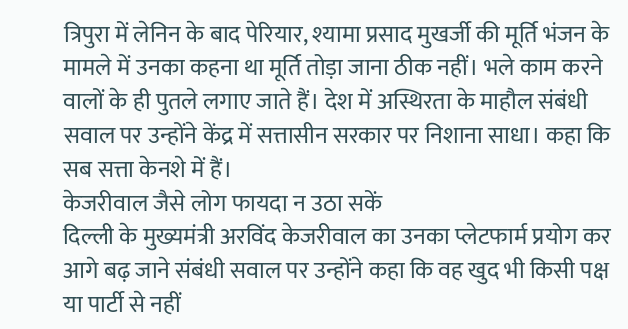त्रिपुरा में लेनिन के बाद पेरियार, श्यामा प्रसाद मुखर्जी की मूर्ति भंजन के मामले में उनका कहना था मूर्ति तोड़ा जाना ठीक नहीं। भले काम करने वालों के ही पुतले लगाए जाते हैं। देश में अस्थिरता के माहौल संबंधी सवाल पर उन्होंने केंद्र में सत्तासीन सरकार पर निशाना साधा। कहा कि सब सत्ता केनशे में हैं।
केजरीवाल जैसे लोग फायदा न उठा सकें
दिल्ली के मुख्यमंत्री अरविंद केजरीवाल का उनका प्लेटफार्म प्रयोग कर आगे बढ़ जाने संबंधी सवाल पर उन्होंने कहा कि वह खुद भी किसी पक्ष या पार्टी से नहीं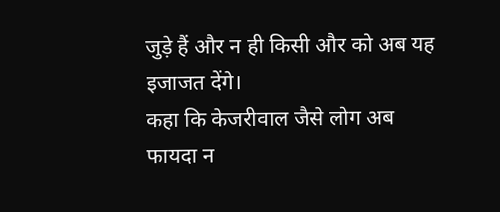जुड़े हैं और न ही किसी और को अब यह इजाजत देंगे।
कहा कि केजरीवाल जैसे लोग अब फायदा न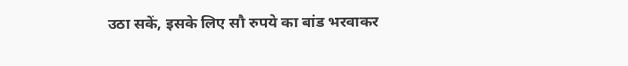उठा सकें, इसके लिए सौ रुपये का बांड भरवाकर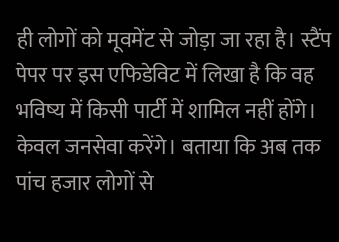ही लोगों को मूवमेंट से जोड़ा जा रहा है। स्टैंप पेपर पर इस एफिडेविट में लिखा है कि वह भविष्य में किसी पार्टी में शामिल नहीं होंगे। केवल जनसेवा करेंगे। बताया कि अब तक पांच हजार लोगों से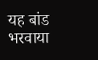यह बांड भरवाया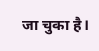जा चुका है।